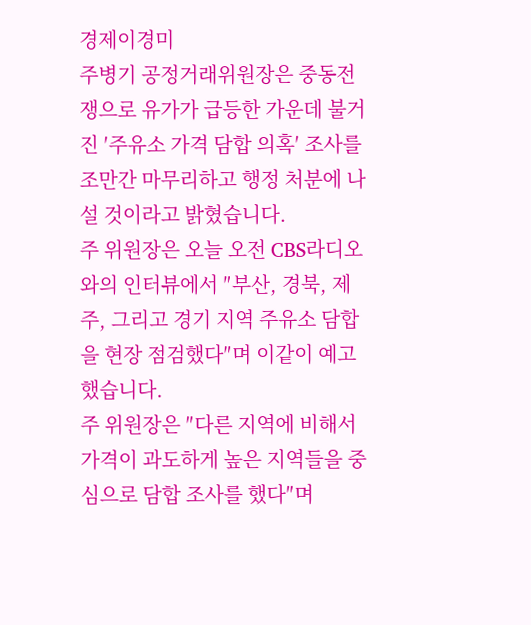경제이경미
주병기 공정거래위원장은 중동전쟁으로 유가가 급등한 가운데 불거진 ′주유소 가격 담합 의혹′ 조사를 조만간 마무리하고 행정 처분에 나설 것이라고 밝혔습니다.
주 위원장은 오늘 오전 CBS라디오와의 인터뷰에서 ″부산, 경북, 제주, 그리고 경기 지역 주유소 담합을 현장 점검했다″며 이같이 예고했습니다.
주 위원장은 ″다른 지역에 비해서 가격이 과도하게 높은 지역들을 중심으로 담합 조사를 했다″며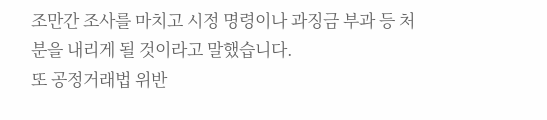조만간 조사를 마치고 시정 명령이나 과징금 부과 등 처분을 내리게 될 것이라고 말했습니다.
또 공정거래법 위반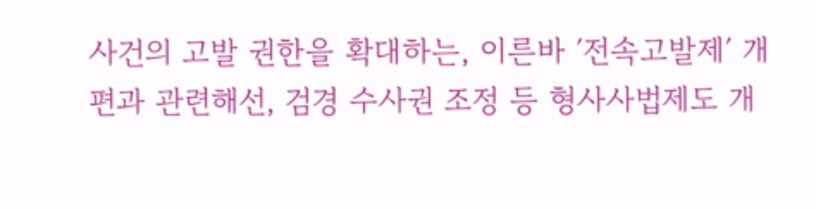사건의 고발 권한을 확대하는, 이른바 ′전속고발제′ 개편과 관련해선, 검경 수사권 조정 등 형사사법제도 개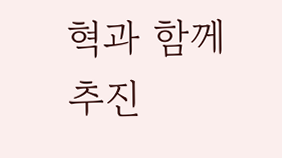혁과 함께 추진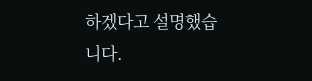하겠다고 설명했습니다.